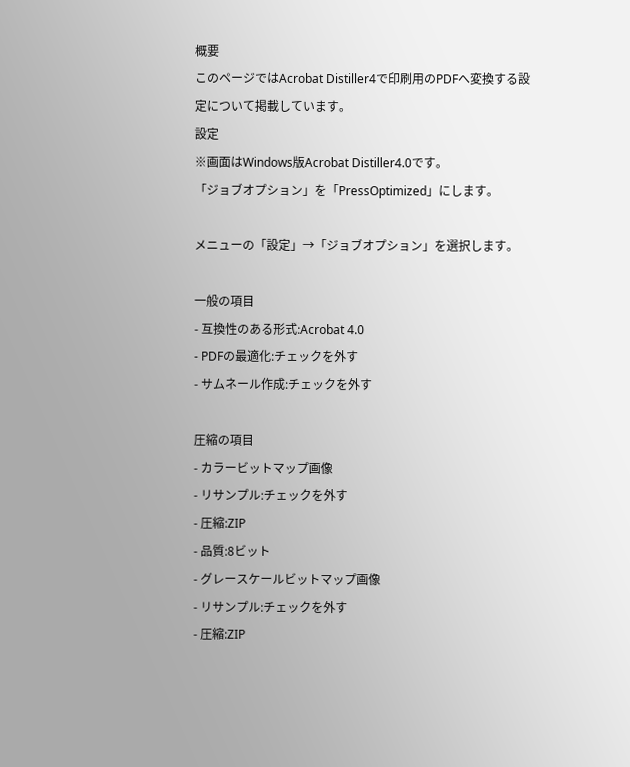概要
このページではAcrobat Distiller4で印刷用のPDFへ変換する設定について掲載しています。
設定
※画面はWindows版Acrobat Distiller4.0です。
「ジョブオプション」を「PressOptimized」にします。

メニューの「設定」→「ジョブオプション」を選択します。

一般の項目
- 互換性のある形式:Acrobat 4.0
- PDFの最適化:チェックを外す
- サムネール作成:チェックを外す

圧縮の項目
- カラービットマップ画像
- リサンプル:チェックを外す
- 圧縮:ZIP
- 品質:8ビット
- グレースケールビットマップ画像
- リサンプル:チェックを外す
- 圧縮:ZIP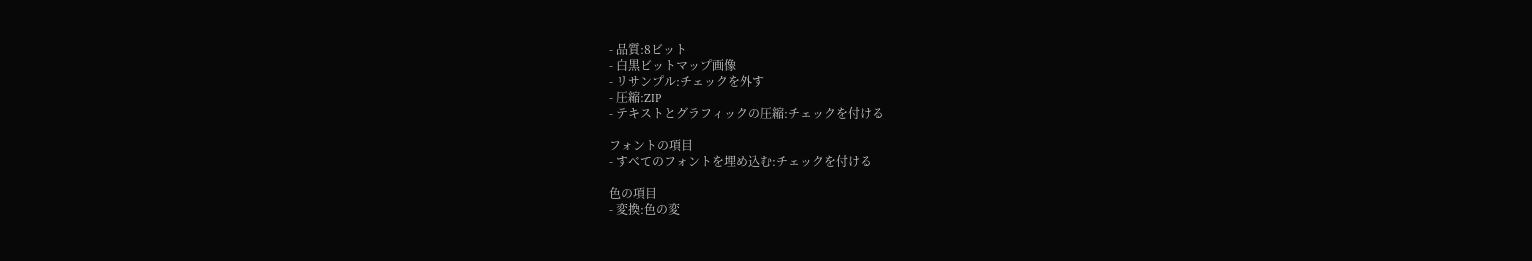- 品質:8ビット
- 白黒ビットマップ画像
- リサンプル:チェックを外す
- 圧縮:ZIP
- テキストとグラフィックの圧縮:チェックを付ける

フォントの項目
- すべてのフォントを埋め込む:チェックを付ける

色の項目
- 変換:色の変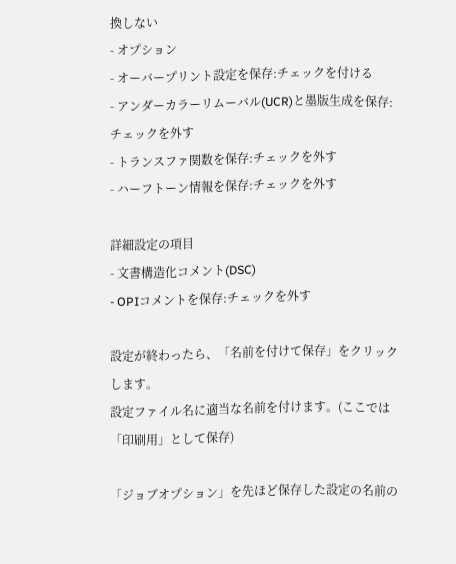換しない
- オプション
- オーバープリント設定を保存:チェックを付ける
- アンダーカラーリムーバル(UCR)と墨版生成を保存:チェックを外す
- トランスファ関数を保存:チェックを外す
- ハーフトーン情報を保存:チェックを外す

詳細設定の項目
- 文書構造化コメント(DSC)
- OPIコメントを保存:チェックを外す

設定が終わったら、「名前を付けて保存」をクリックします。
設定ファイル名に適当な名前を付けます。(ここでは「印刷用」として保存)

「ジョブオプション」を先ほど保存した設定の名前の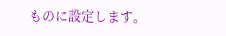ものに設定します。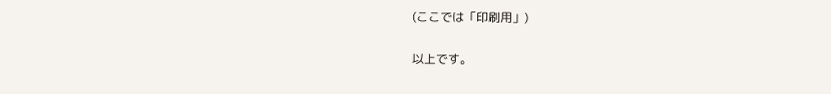(ここでは「印刷用」)

以上です。